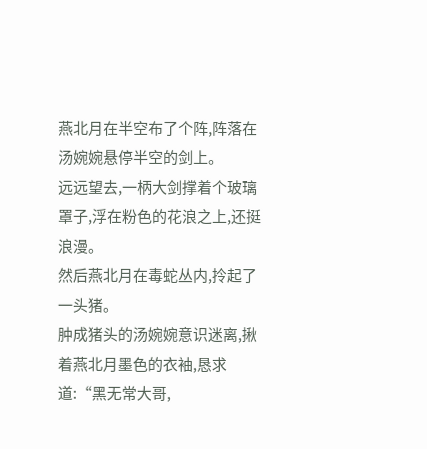燕北月在半空布了个阵,阵落在汤婉婉悬停半空的剑上。
远远望去,一柄大剑撑着个玻璃罩子,浮在粉色的花浪之上,还挺浪漫。
然后燕北月在毒蛇丛内,拎起了一头猪。
肿成猪头的汤婉婉意识迷离,揪着燕北月墨色的衣袖,恳求道:“黑无常大哥,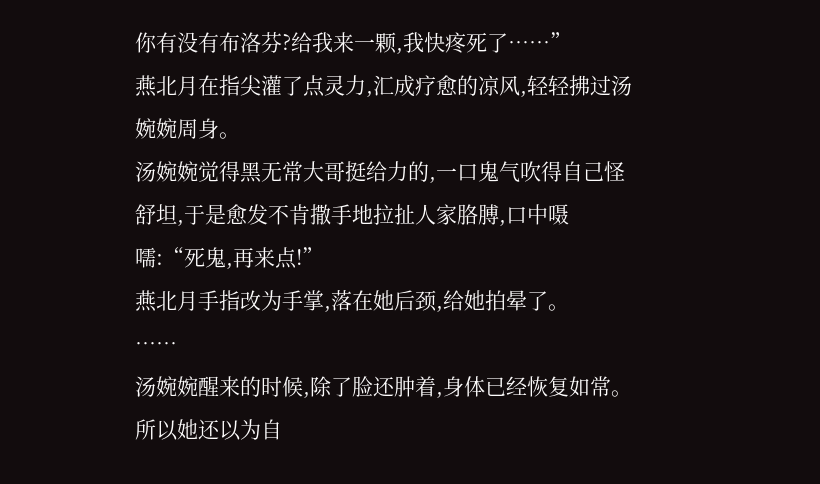你有没有布洛芬?给我来一颗,我快疼死了……”
燕北月在指尖灌了点灵力,汇成疗愈的凉风,轻轻拂过汤婉婉周身。
汤婉婉觉得黑无常大哥挺给力的,一口鬼气吹得自己怪舒坦,于是愈发不肯撒手地拉扯人家胳膊,口中嗫嚅:“死鬼,再来点!”
燕北月手指改为手掌,落在她后颈,给她拍晕了。
……
汤婉婉醒来的时候,除了脸还肿着,身体已经恢复如常。
所以她还以为自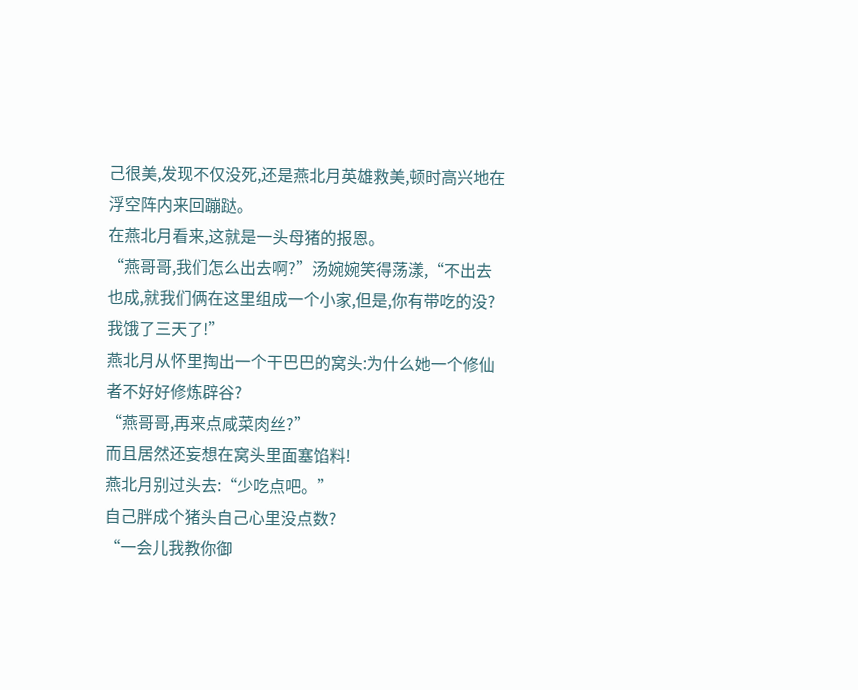己很美,发现不仅没死,还是燕北月英雄救美,顿时高兴地在浮空阵内来回蹦跶。
在燕北月看来,这就是一头母猪的报恩。
“燕哥哥,我们怎么出去啊?”汤婉婉笑得荡漾,“不出去也成,就我们俩在这里组成一个小家,但是,你有带吃的没?我饿了三天了!”
燕北月从怀里掏出一个干巴巴的窝头:为什么她一个修仙者不好好修炼辟谷?
“燕哥哥,再来点咸菜肉丝?”
而且居然还妄想在窝头里面塞馅料!
燕北月别过头去:“少吃点吧。”
自己胖成个猪头自己心里没点数?
“一会儿我教你御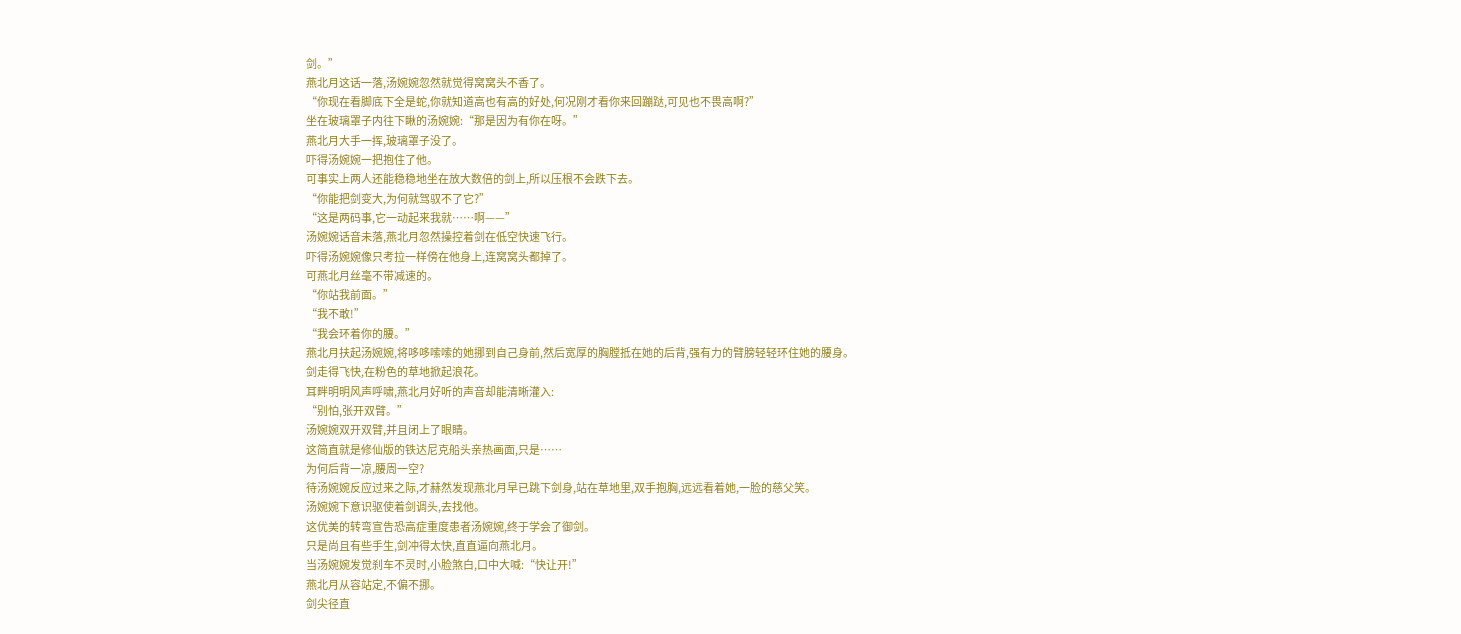剑。”
燕北月这话一落,汤婉婉忽然就觉得窝窝头不香了。
“你现在看脚底下全是蛇,你就知道高也有高的好处,何况刚才看你来回蹦跶,可见也不畏高啊?”
坐在玻璃罩子内往下瞅的汤婉婉:“那是因为有你在呀。”
燕北月大手一挥,玻璃罩子没了。
吓得汤婉婉一把抱住了他。
可事实上两人还能稳稳地坐在放大数倍的剑上,所以压根不会跌下去。
“你能把剑变大,为何就驾驭不了它?”
“这是两码事,它一动起来我就……啊——”
汤婉婉话音未落,燕北月忽然操控着剑在低空快速飞行。
吓得汤婉婉像只考拉一样傍在他身上,连窝窝头都掉了。
可燕北月丝毫不带减速的。
“你站我前面。”
“我不敢!”
“我会环着你的腰。”
燕北月扶起汤婉婉,将哆哆嗦嗦的她挪到自己身前,然后宽厚的胸膛抵在她的后背,强有力的臂膀轻轻环住她的腰身。
剑走得飞快,在粉色的草地掀起浪花。
耳畔明明风声呼啸,燕北月好听的声音却能清晰灌入:
“别怕,张开双臂。”
汤婉婉双开双臂,并且闭上了眼睛。
这简直就是修仙版的铁达尼克船头亲热画面,只是……
为何后背一凉,腰周一空?
待汤婉婉反应过来之际,才赫然发现燕北月早已跳下剑身,站在草地里,双手抱胸,远远看着她,一脸的慈父笑。
汤婉婉下意识驱使着剑调头,去找他。
这优美的转弯宣告恐高症重度患者汤婉婉,终于学会了御剑。
只是尚且有些手生,剑冲得太快,直直逼向燕北月。
当汤婉婉发觉刹车不灵时,小脸煞白,口中大喊:“快让开!”
燕北月从容站定,不偏不挪。
剑尖径直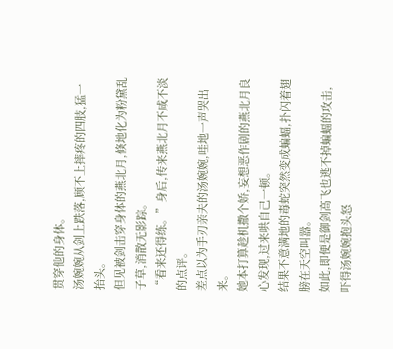贯穿他的身体。
汤婉婉从剑上跌落,顾不上摔疼的四肢,猛一抬头。
但见被剑击穿身体的燕北月,倏地化为粉黛乱子草,消散无影踪。
“看来还得练。”身后,传来燕北月不咸不淡的点评。
差点以为手刃亲夫的汤婉婉,哇地一声哭出来。
她本打算趁机撒个娇,妄想恶作剧的燕北月良心发现,过来哄自己一顿。
结果不意满地的毒蛇突然变成蝙蝠,扑闪着翅膀在天空叫嚣。
如此,即便是御剑高飞也逃不掉蝙蝠的攻击,吓得汤婉婉抱头怒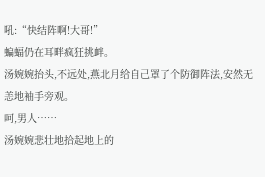吼:“快结阵啊!大哥!”
蝙蝠仍在耳畔疯狂挑衅。
汤婉婉抬头,不远处,燕北月给自己罩了个防御阵法,安然无恙地袖手旁观。
呵,男人……
汤婉婉悲壮地拾起地上的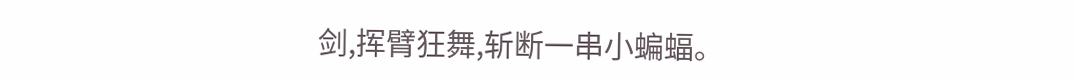剑,挥臂狂舞,斩断一串小蝙蝠。